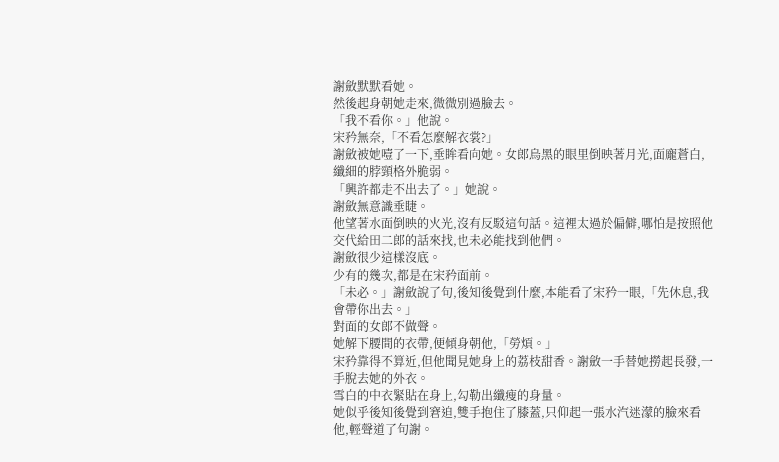謝斂默默看她。
然後起身朝她走來,微微別過臉去。
「我不看你。」他說。
宋矜無奈,「不看怎麼解衣裳?」
謝斂被她噎了一下,垂眸看向她。女郎烏黑的眼里倒映著月光,面龐蒼白,纖細的脖頸格外脆弱。
「興許都走不出去了。」她說。
謝斂無意識垂睫。
他望著水面倒映的火光,沒有反駁這句話。這裡太過於偏僻,哪怕是按照他交代給田二郎的話來找,也未必能找到他們。
謝斂很少這樣沒底。
少有的幾次,都是在宋矜面前。
「未必。」謝斂說了句,後知後覺到什麼,本能看了宋矜一眼,「先休息,我會帶你出去。」
對面的女郎不做聲。
她解下腰間的衣帶,便傾身朝他,「勞煩。」
宋矜靠得不算近,但他聞見她身上的荔枝甜香。謝斂一手替她撈起長發,一手脫去她的外衣。
雪白的中衣緊貼在身上,勾勒出纖瘦的身量。
她似乎後知後覺到窘迫,雙手抱住了膝蓋,只仰起一張水汽迷濛的臉來看他,輕聲道了句謝。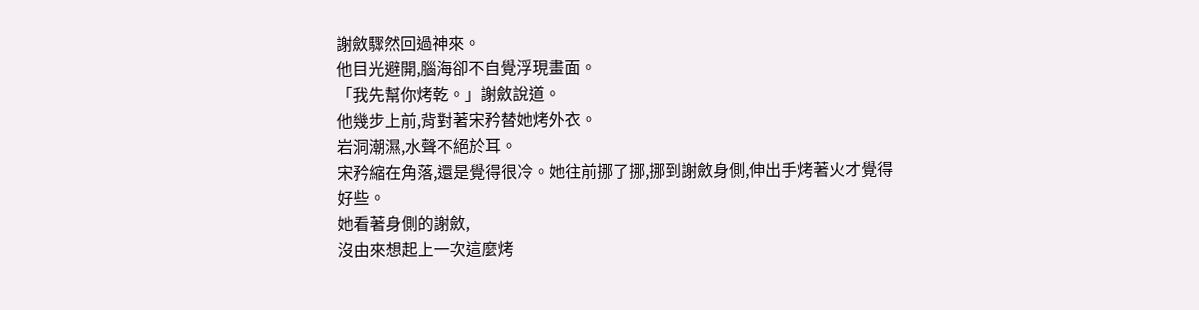謝斂驟然回過神來。
他目光避開,腦海卻不自覺浮現畫面。
「我先幫你烤乾。」謝斂說道。
他幾步上前,背對著宋矜替她烤外衣。
岩洞潮濕,水聲不絕於耳。
宋矜縮在角落,還是覺得很冷。她往前挪了挪,挪到謝斂身側,伸出手烤著火才覺得好些。
她看著身側的謝斂,
沒由來想起上一次這麼烤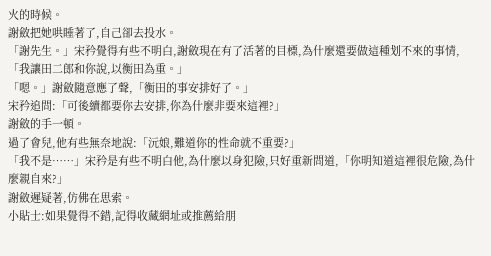火的時候。
謝斂把她哄睡著了,自己卻去投水。
「謝先生。」宋矜覺得有些不明白,謝斂現在有了活著的目標,為什麼還要做這種划不來的事情,「我讓田二郎和你說,以衡田為重。」
「嗯。」謝斂隨意應了聲,「衡田的事安排好了。」
宋矜追問:「可後續都要你去安排,你為什麼非要來這裡?」
謝斂的手一頓。
過了會兒,他有些無奈地說:「沅娘,難道你的性命就不重要?」
「我不是……」宋矜是有些不明白他,為什麼以身犯險,只好重新問道,「你明知道這裡很危險,為什麼親自來?」
謝斂遲疑著,仿佛在思索。
小貼士:如果覺得不錯,記得收藏網址或推薦給朋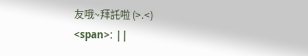友哦~拜託啦 (>.<)
<span>: ||